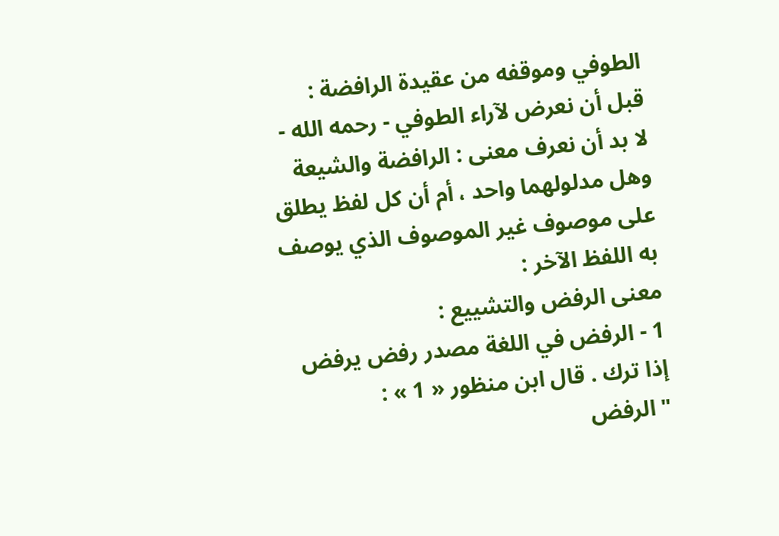الطوفي وموقفه من عقيدة الرافضة :
قبل أن نعرض لآراء الطوفي - رحمه الله - لا بد أن نعرف معنى : الرافضة والشيعة وهل مدلولهما واحد ، أم أن كل لفظ يطلق على موصوف غير الموصوف الذي يوصف به اللفظ الآخر :
معنى الرفض والتشييع :
1 - الرفض في اللغة مصدر رفض يرفض إذا ترك . قال ابن منظور « 1 » :
" الرفض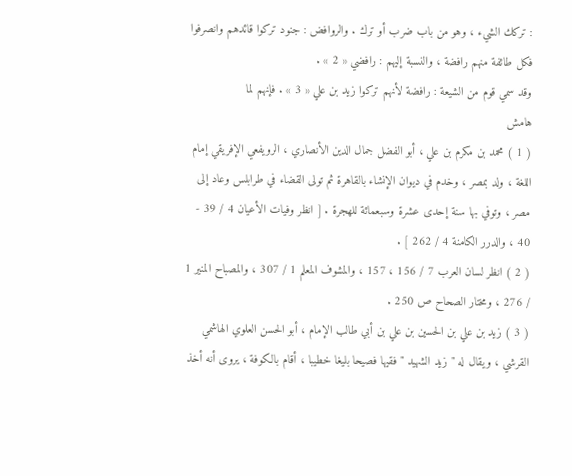: تركك الشيء ، وهو من باب ضرب أو ترك . والروافض : جنود تركوا قائدهم وانصرفوا فكل طائفة منهم رافضة ، والنسبة إليهم : رافضي « 2 » .
وقد سمي قوم من الشيعة : رافضة لأنهم تركوا زيد بن علي « 3 » . فإنهم لما
هامش
( 1 ) محمد بن مكرم بن علي ، أبو الفضل جمال الدين الأنصاري ، الرويفعي الإفريقي إمام اللغة ، ولد بمصر ، وخدم في ديوان الإنشاء بالقاهرة ثم تولى القضاء في طرابلس وعاد إلى مصر ، وتوفي بها سنة إحدى عشرة وسبعمائة للهجرة . [ انظر وفيات الأعيان 4 / 39 - 40 ، والدرر الكامنة 4 / 262 ] .
( 2 ) انظر لسان العرب 7 / 156 ، 157 ، والمشوف المعلم 1 / 307 ، والمصباح المنير 1 / 276 ، ومختار الصحاح ص 250 .
( 3 ) زيد بن علي بن الحسين بن علي بن أبي طالب الإمام ، أبو الحسن العلوي الهاشمي القرشي ، ويقال له " زيد الشهيد " فقيها فصيحا بليغا خطيبا ، أقام بالكوفة ، يروى أنه أخذ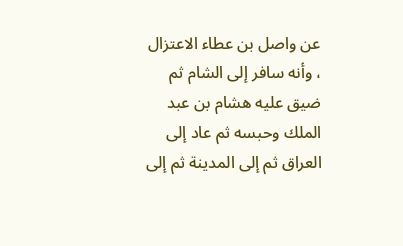عن واصل بن عطاء الاعتزال ، وأنه سافر إلى الشام ثم ضيق عليه هشام بن عبد الملك وحبسه ثم عاد إلى العراق ثم إلى المدينة ثم إلى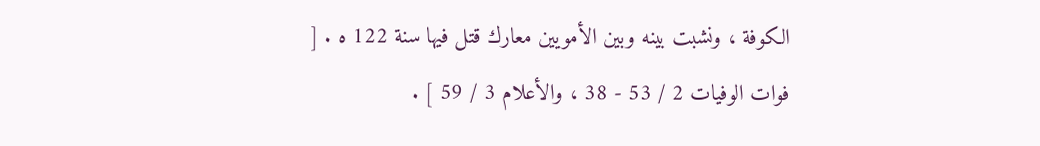الكوفة ، ونشبت بينه وبين الأمويين معارك قتل فيها سنة 122 ه . [ فوات الوفيات 2 / 53 - 38 ، والأعلام 3 / 59 ] .